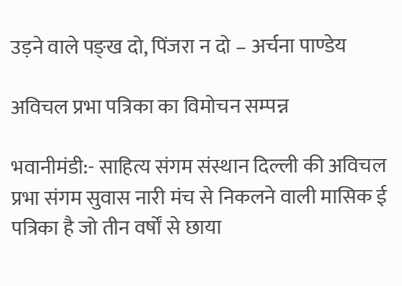उड़ने वाले पङ्ख दो, पिंजरा न दो – अर्चना पाण्डेय

अविचल प्रभा पत्रिका का विमोचन सम्पन्न

भवानीमंडी:- साहित्य संगम संस्थान दिल्ली की अविचल प्रभा संगम सुवास नारी मंच से निकलने वाली मासिक ई पत्रिका है जो तीन वर्षों से छाया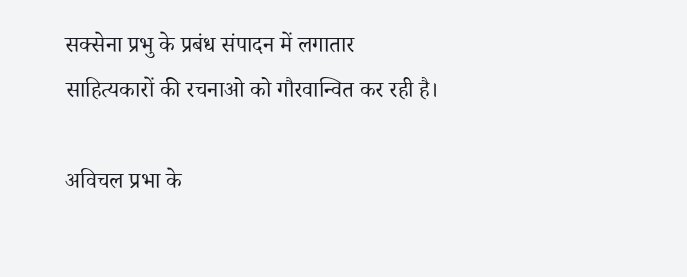सक्सेना प्रभु के प्रबंध संपादन में लगातार साहित्यकारों की रचनाओ को गौरवान्वित कर रही है।

अविचल प्रभा के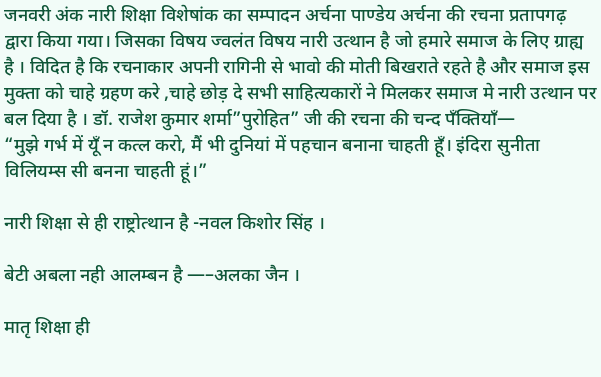जनवरी अंक नारी शिक्षा विशेषांक का सम्पादन अर्चना पाण्डेय अर्चना की रचना प्रतापगढ़ द्वारा किया गया। जिसका विषय ज्वलंत विषय नारी उत्थान है जो हमारे समाज के लिए ग्राह्य है । विदित है कि रचनाकार अपनी रागिनी से भावो की मोती बिखराते रहते है और समाज इस मुक्ता को चाहे ग्रहण करे ,चाहे छोड़ दे सभी साहित्यकारों ने मिलकर समाज मे नारी उत्थान पर बल दिया है । डॉ. राजेश कुमार शर्मा”पुरोहित” जी की रचना की चन्द पँक्तियाँ—
“मुझे गर्भ में यूँ न कत्ल करो, मैं भी दुनियां में पहचान बनाना चाहती हूँ। इंदिरा सुनीता विलियम्स सी बनना चाहती हूं।”

नारी शिक्षा से ही राष्ट्रोत्थान है -नवल किशोर सिंह ।

बेटी अबला नही आलम्बन है —–अलका जैन ।

मातृ शिक्षा ही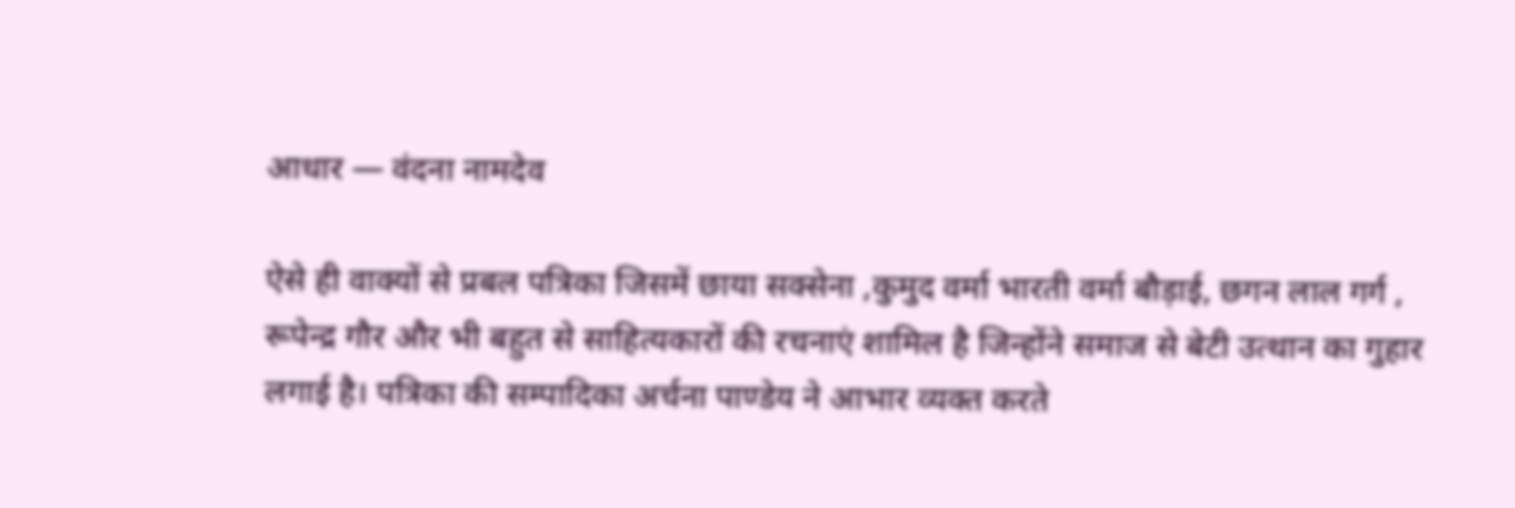आधार — वंदना नामदेव

ऐसे ही वाक्यों से प्रबल पत्रिका जिसमें छाया सक्सेना ,कुमुद वर्मा भारती वर्मा बौड़ाई, छगन लाल गर्ग , रूपेन्द्र गौर और भी बहुत से साहित्यकारों की रचनाएं शामिल है जिन्होंने समाज से बेटी उत्थान का गुहार लगाई है। पत्रिका की सम्पादिका अर्चना पाण्डेय ने आभार व्यक्त करते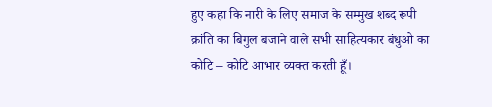हुए कहा कि नारी के लिए समाज के सम्मुख शब्द रूपी क्रांति का बिगुल बजाने वाले सभी साहित्यकार बंधुओ का कोटि – कोटि आभार व्यक्त करती हूँ।